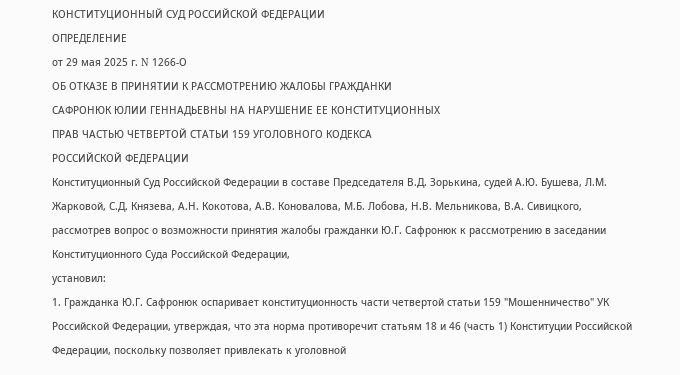КОНСТИТУЦИОННЫЙ СУД РОССИЙСКОЙ ФЕДЕРАЦИИ
ОПРЕДЕЛЕНИЕ
от 29 мая 2025 г. N 1266-О
ОБ ОТКАЗЕ В ПРИНЯТИИ К РАССМОТРЕНИЮ ЖАЛОБЫ ГРАЖДАНКИ
САФРОНЮК ЮЛИИ ГЕННАДЬЕВНЫ НА НАРУШЕНИЕ ЕЕ КОНСТИТУЦИОННЫХ
ПРАВ ЧАСТЬЮ ЧЕТВЕРТОЙ СТАТЬИ 159 УГОЛОВНОГО КОДЕКСА
РОССИЙСКОЙ ФЕДЕРАЦИИ
Конституционный Суд Российской Федерации в составе Председателя В.Д. Зорькина, судей А.Ю. Бушева, Л.М. Жарковой, С.Д. Князева, А.Н. Кокотова, А.В. Коновалова, М.Б. Лобова, Н.В. Мельникова, В.А. Сивицкого,
рассмотрев вопрос о возможности принятия жалобы гражданки Ю.Г. Сафронюк к рассмотрению в заседании Конституционного Суда Российской Федерации,
установил:
1. Гражданка Ю.Г. Сафронюк оспаривает конституционность части четвертой статьи 159 "Мошенничество" УК Российской Федерации, утверждая, что эта норма противоречит статьям 18 и 46 (часть 1) Конституции Российской Федерации, поскольку позволяет привлекать к уголовной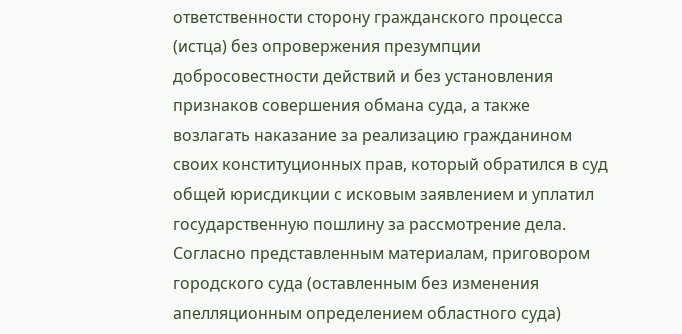ответственности сторону гражданского процесса (истца) без опровержения презумпции добросовестности действий и без установления признаков совершения обмана суда, а также возлагать наказание за реализацию гражданином своих конституционных прав, который обратился в суд общей юрисдикции с исковым заявлением и уплатил государственную пошлину за рассмотрение дела.
Согласно представленным материалам, приговором городского суда (оставленным без изменения апелляционным определением областного суда)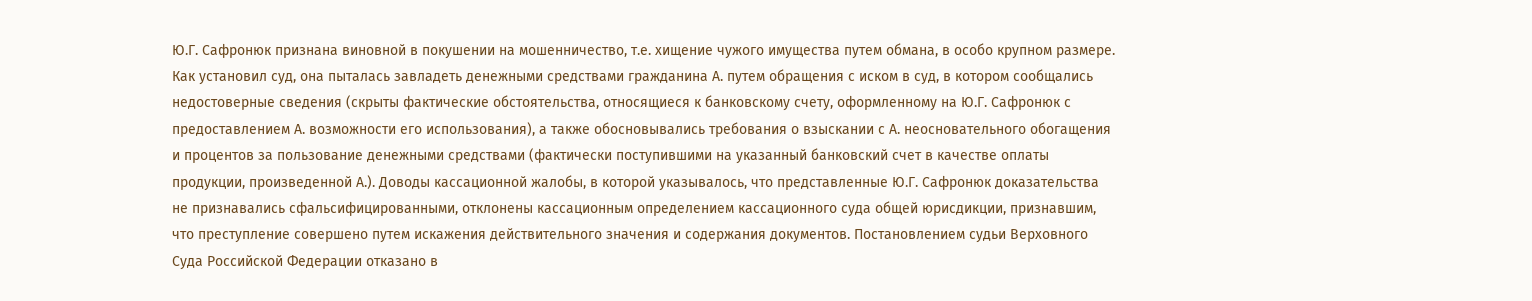Ю.Г. Сафронюк признана виновной в покушении на мошенничество, т.е. хищение чужого имущества путем обмана, в особо крупном размере. Как установил суд, она пыталась завладеть денежными средствами гражданина А. путем обращения с иском в суд, в котором сообщались недостоверные сведения (скрыты фактические обстоятельства, относящиеся к банковскому счету, оформленному на Ю.Г. Сафронюк с предоставлением А. возможности его использования), а также обосновывались требования о взыскании с А. неосновательного обогащения и процентов за пользование денежными средствами (фактически поступившими на указанный банковский счет в качестве оплаты продукции, произведенной А.). Доводы кассационной жалобы, в которой указывалось, что представленные Ю.Г. Сафронюк доказательства не признавались сфальсифицированными, отклонены кассационным определением кассационного суда общей юрисдикции, признавшим, что преступление совершено путем искажения действительного значения и содержания документов. Постановлением судьи Верховного Суда Российской Федерации отказано в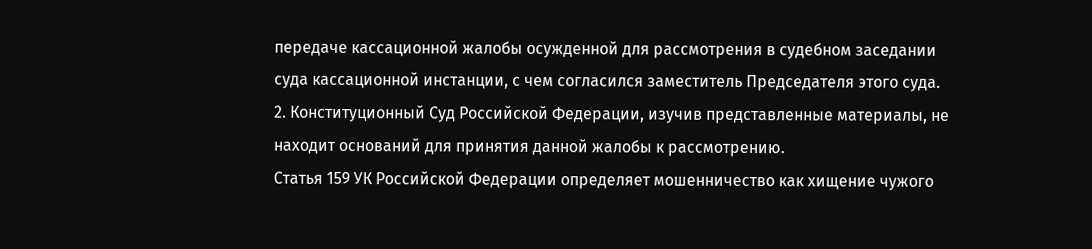передаче кассационной жалобы осужденной для рассмотрения в судебном заседании суда кассационной инстанции, с чем согласился заместитель Председателя этого суда.
2. Конституционный Суд Российской Федерации, изучив представленные материалы, не находит оснований для принятия данной жалобы к рассмотрению.
Статья 159 УК Российской Федерации определяет мошенничество как хищение чужого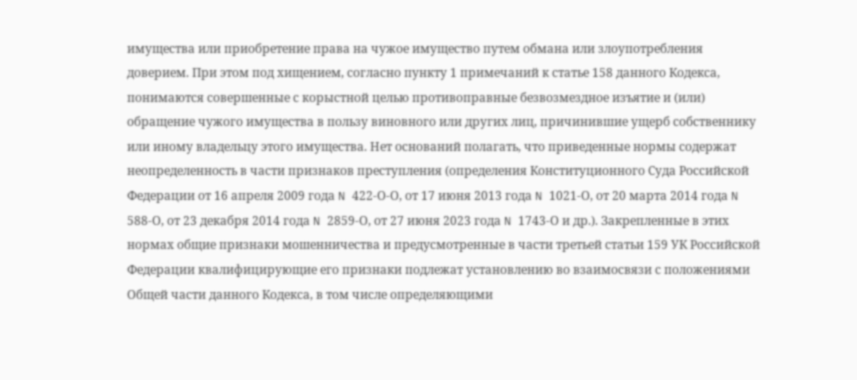имущества или приобретение права на чужое имущество путем обмана или злоупотребления доверием. При этом под хищением, согласно пункту 1 примечаний к статье 158 данного Кодекса, понимаются совершенные с корыстной целью противоправные безвозмездное изъятие и (или) обращение чужого имущества в пользу виновного или других лиц, причинившие ущерб собственнику или иному владельцу этого имущества. Нет оснований полагать, что приведенные нормы содержат неопределенность в части признаков преступления (определения Конституционного Суда Российской Федерации от 16 апреля 2009 года N 422-О-О, от 17 июня 2013 года N 1021-О, от 20 марта 2014 года N 588-О, от 23 декабря 2014 года N 2859-О, от 27 июня 2023 года N 1743-О и др.). Закрепленные в этих нормах общие признаки мошенничества и предусмотренные в части третьей статьи 159 УК Российской Федерации квалифицирующие его признаки подлежат установлению во взаимосвязи с положениями Общей части данного Кодекса, в том числе определяющими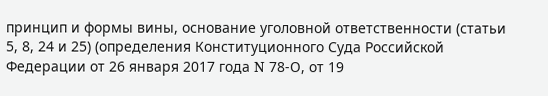принцип и формы вины, основание уголовной ответственности (статьи 5, 8, 24 и 25) (определения Конституционного Суда Российской Федерации от 26 января 2017 года N 78-О, от 19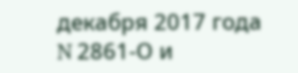декабря 2017 года N 2861-О и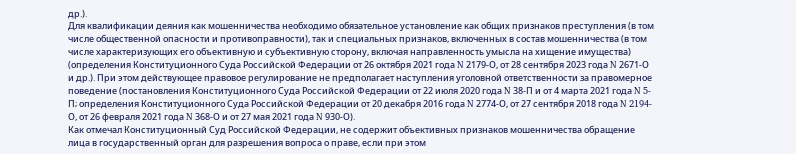др.).
Для квалификации деяния как мошенничества необходимо обязательное установление как общих признаков преступления (в том числе общественной опасности и противоправности), так и специальных признаков, включенных в состав мошенничества (в том числе характеризующих его объективную и субъективную сторону, включая направленность умысла на хищение имущества) (определения Конституционного Суда Российской Федерации от 26 октября 2021 года N 2179-О, от 28 сентября 2023 года N 2671-О и др.). При этом действующее правовое регулирование не предполагает наступления уголовной ответственности за правомерное поведение (постановления Конституционного Суда Российской Федерации от 22 июля 2020 года N 38-П и от 4 марта 2021 года N 5-П; определения Конституционного Суда Российской Федерации от 20 декабря 2016 года N 2774-О, от 27 сентября 2018 года N 2194-О, от 26 февраля 2021 года N 368-О и от 27 мая 2021 года N 930-О).
Как отмечал Конституционный Суд Российской Федерации, не содержит объективных признаков мошенничества обращение лица в государственный орган для разрешения вопроса о праве, если при этом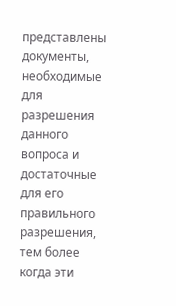представлены документы, необходимые для разрешения данного вопроса и достаточные для его правильного разрешения, тем более когда эти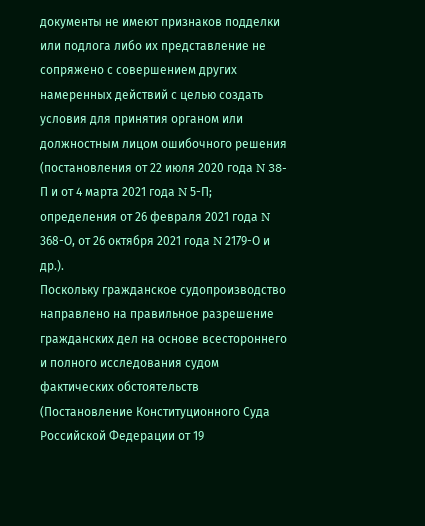документы не имеют признаков подделки или подлога либо их представление не сопряжено с совершением других намеренных действий с целью создать условия для принятия органом или должностным лицом ошибочного решения (постановления от 22 июля 2020 года N 38-П и от 4 марта 2021 года N 5-П; определения от 26 февраля 2021 года N 368-О, от 26 октября 2021 года N 2179-О и др.).
Поскольку гражданское судопроизводство направлено на правильное разрешение гражданских дел на основе всестороннего и полного исследования судом фактических обстоятельств (Постановление Конституционного Суда Российской Федерации от 19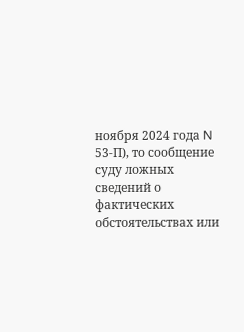ноября 2024 года N 53-П), то сообщение суду ложных сведений о фактических обстоятельствах или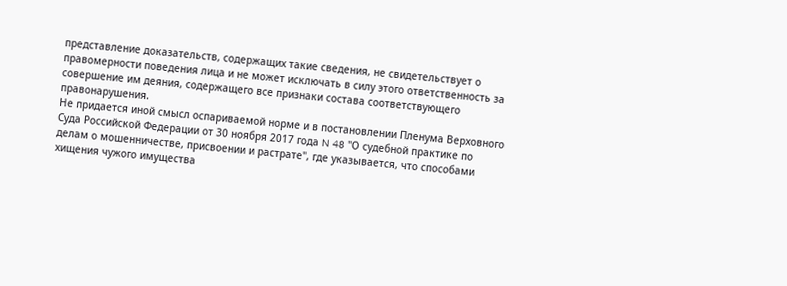представление доказательств, содержащих такие сведения, не свидетельствует о правомерности поведения лица и не может исключать в силу этого ответственность за совершение им деяния, содержащего все признаки состава соответствующего правонарушения.
Не придается иной смысл оспариваемой норме и в постановлении Пленума Верховного Суда Российской Федерации от 30 ноября 2017 года N 48 "О судебной практике по делам о мошенничестве, присвоении и растрате", где указывается, что способами хищения чужого имущества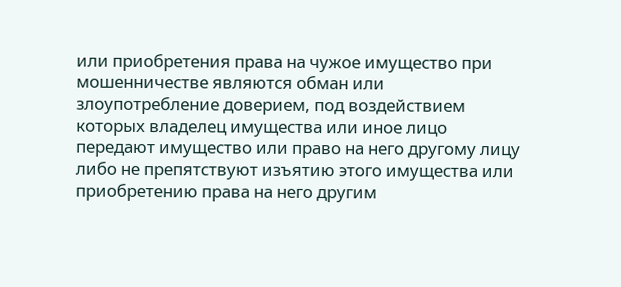или приобретения права на чужое имущество при мошенничестве являются обман или злоупотребление доверием, под воздействием которых владелец имущества или иное лицо передают имущество или право на него другому лицу либо не препятствуют изъятию этого имущества или приобретению права на него другим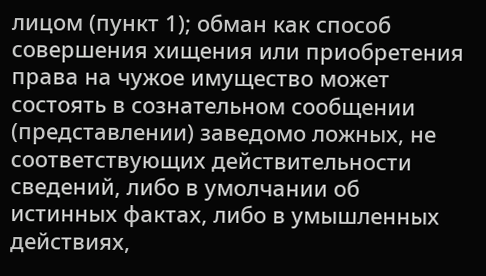лицом (пункт 1); обман как способ совершения хищения или приобретения права на чужое имущество может состоять в сознательном сообщении (представлении) заведомо ложных, не соответствующих действительности сведений, либо в умолчании об истинных фактах, либо в умышленных действиях,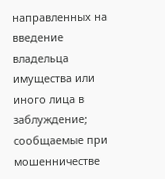направленных на введение владельца имущества или иного лица в заблуждение; сообщаемые при мошенничестве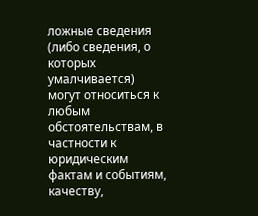ложные сведения (либо сведения, о которых умалчивается) могут относиться к любым обстоятельствам, в частности к юридическим фактам и событиям, качеству,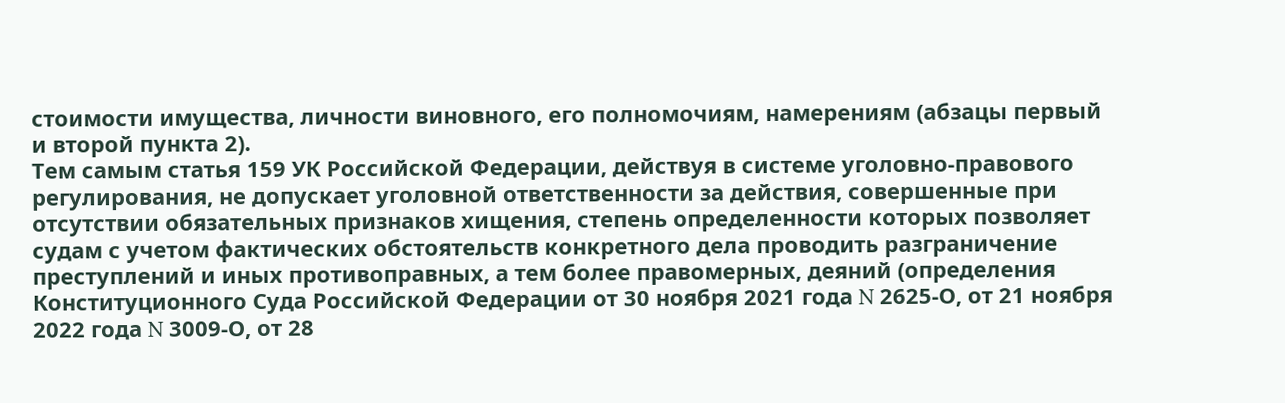стоимости имущества, личности виновного, его полномочиям, намерениям (абзацы первый и второй пункта 2).
Тем самым статья 159 УК Российской Федерации, действуя в системе уголовно-правового регулирования, не допускает уголовной ответственности за действия, совершенные при отсутствии обязательных признаков хищения, степень определенности которых позволяет судам с учетом фактических обстоятельств конкретного дела проводить разграничение преступлений и иных противоправных, а тем более правомерных, деяний (определения Конституционного Суда Российской Федерации от 30 ноября 2021 года N 2625-О, от 21 ноября 2022 года N 3009-О, от 28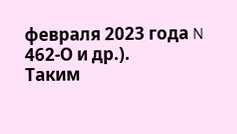февраля 2023 года N 462-О и др.).
Таким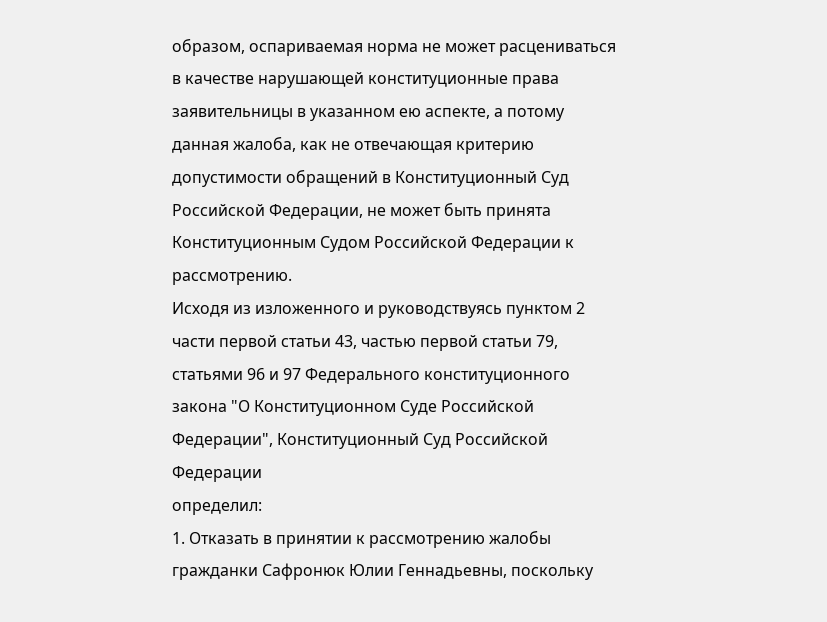образом, оспариваемая норма не может расцениваться в качестве нарушающей конституционные права заявительницы в указанном ею аспекте, а потому данная жалоба, как не отвечающая критерию допустимости обращений в Конституционный Суд Российской Федерации, не может быть принята Конституционным Судом Российской Федерации к рассмотрению.
Исходя из изложенного и руководствуясь пунктом 2 части первой статьи 43, частью первой статьи 79, статьями 96 и 97 Федерального конституционного закона "О Конституционном Суде Российской Федерации", Конституционный Суд Российской Федерации
определил:
1. Отказать в принятии к рассмотрению жалобы гражданки Сафронюк Юлии Геннадьевны, поскольку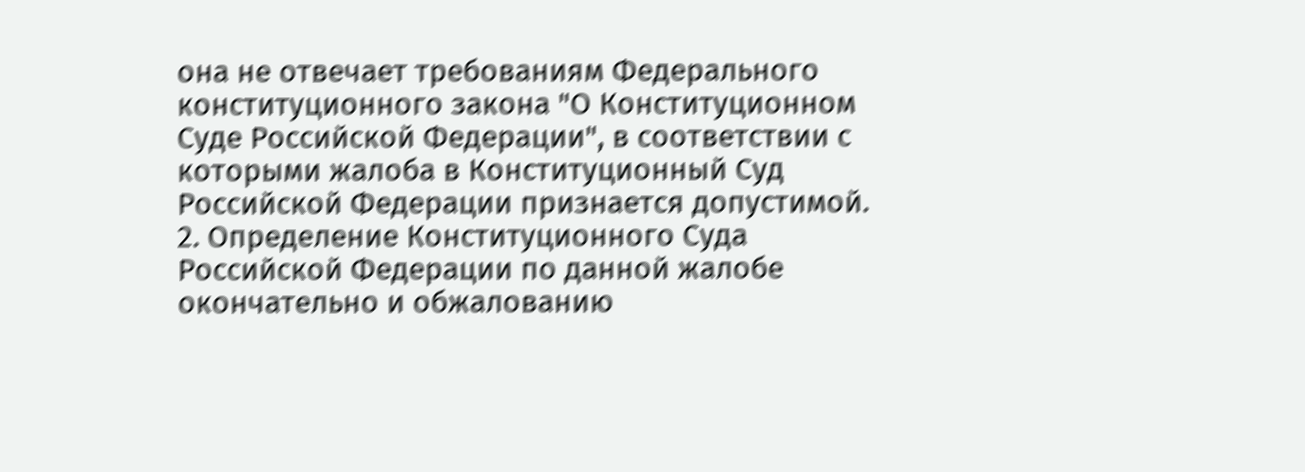она не отвечает требованиям Федерального конституционного закона "О Конституционном Суде Российской Федерации", в соответствии с которыми жалоба в Конституционный Суд Российской Федерации признается допустимой.
2. Определение Конституционного Суда Российской Федерации по данной жалобе окончательно и обжалованию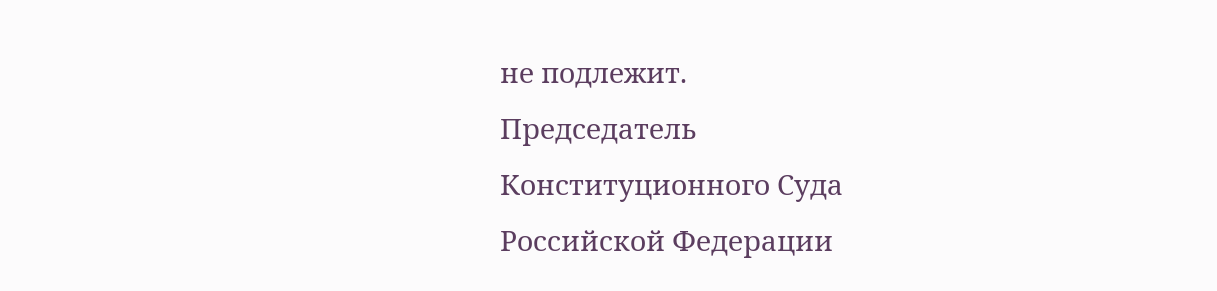не подлежит.
Председатель
Конституционного Суда
Российской Федерации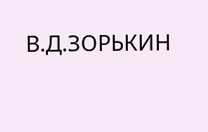В.Д.ЗОРЬКИН